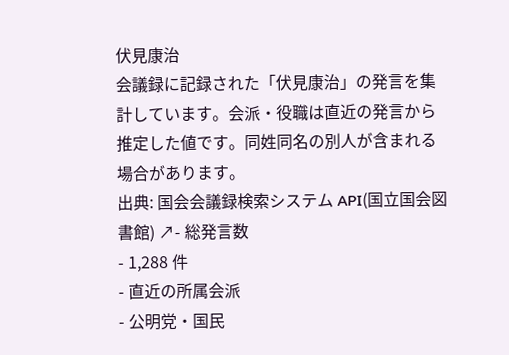伏見康治
会議録に記録された「伏見康治」の発言を集計しています。会派・役職は直近の発言から推定した値です。同姓同名の別人が含まれる場合があります。
出典: 国会会議録検索システム API(国立国会図書館) ↗- 総発言数
- 1,288 件
- 直近の所属会派
- 公明党・国民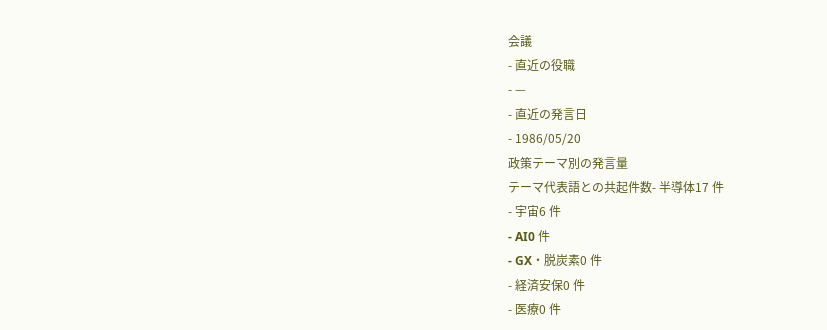会議
- 直近の役職
- —
- 直近の発言日
- 1986/05/20
政策テーマ別の発言量
テーマ代表語との共起件数- 半導体17 件
- 宇宙6 件
- AI0 件
- GX・脱炭素0 件
- 経済安保0 件
- 医療0 件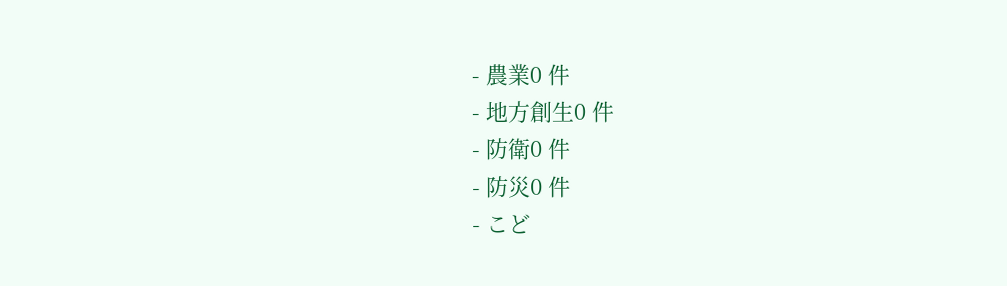- 農業0 件
- 地方創生0 件
- 防衛0 件
- 防災0 件
- こど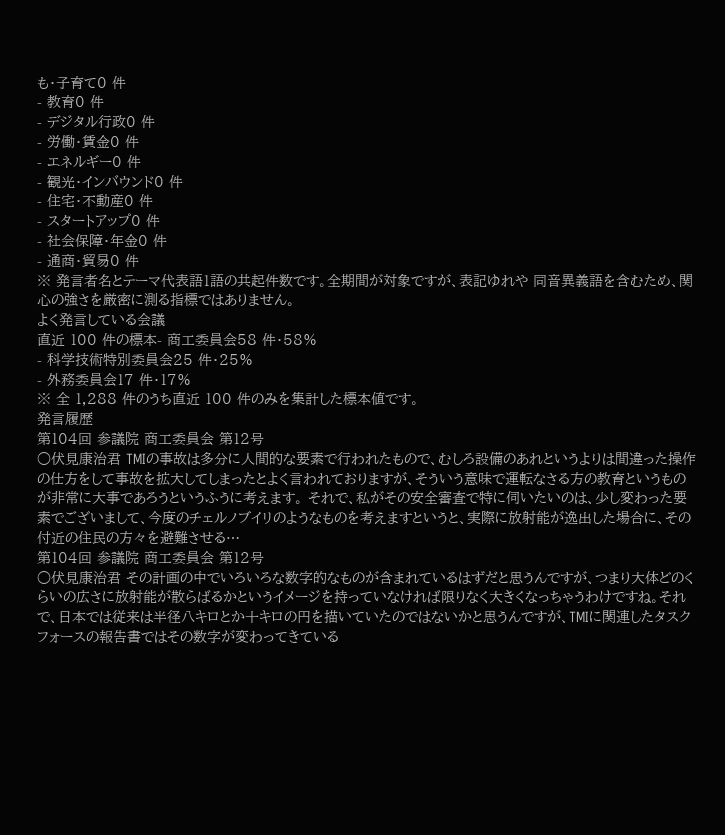も・子育て0 件
- 教育0 件
- デジタル行政0 件
- 労働・賃金0 件
- エネルギー0 件
- 観光・インバウンド0 件
- 住宅・不動産0 件
- スタートアップ0 件
- 社会保障・年金0 件
- 通商・貿易0 件
※ 発言者名とテーマ代表語1語の共起件数です。全期間が対象ですが、表記ゆれや 同音異義語を含むため、関心の強さを厳密に測る指標ではありません。
よく発言している会議
直近 100 件の標本- 商工委員会58 件・58%
- 科学技術特別委員会25 件・25%
- 外務委員会17 件・17%
※ 全 1,288 件のうち直近 100 件のみを集計した標本値です。
発言履歴
第104回 参議院 商工委員会 第12号
○伏見康治君 TMIの事故は多分に人間的な要素で行われたもので、むしろ設備のあれというよりは間違った操作の仕方をして事故を拡大してしまったとよく言われておりますが、そういう意味で運転なさる方の教育というものが非常に大事であろうというふうに考えます。 それで、私がその安全審査で特に伺いたいのは、少し変わった要素でございまして、今度のチェルノブイリのようなものを考えますというと、実際に放射能が逸出した場合に、その付近の住民の方々を避難させる…
第104回 参議院 商工委員会 第12号
○伏見康治君 その計画の中でいろいろな数字的なものが含まれているはずだと思うんですが、つまり大体どのくらいの広さに放射能が散らばるかというイメージを持っていなければ限りなく大きくなっちゃうわけですね。それで、日本では従来は半径八キロとか十キロの円を描いていたのではないかと思うんですが、TMIに関連したタスクフォースの報告書ではその数字が変わってきている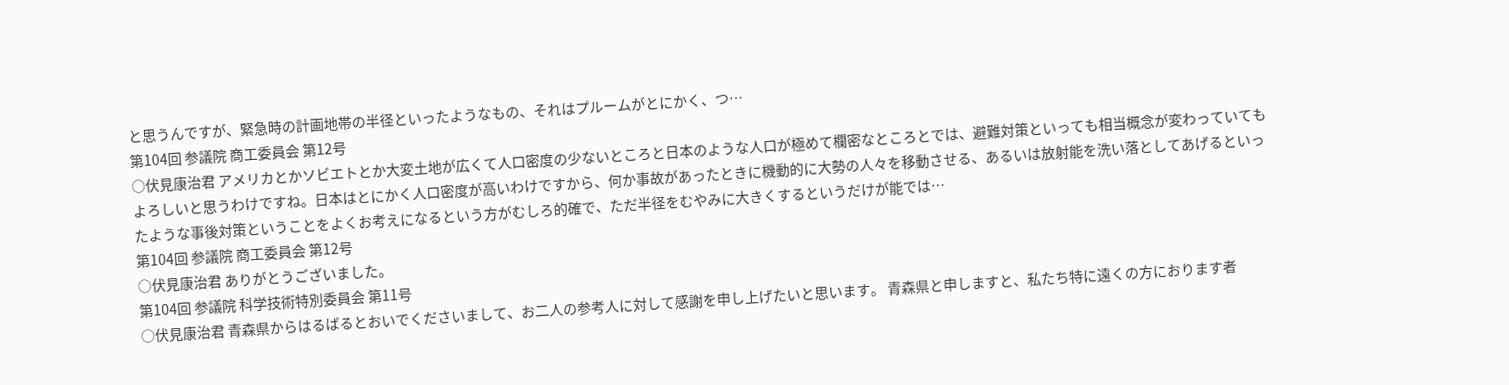と思うんですが、緊急時の計画地帯の半径といったようなもの、それはプルームがとにかく、つ…
第104回 参議院 商工委員会 第12号
○伏見康治君 アメリカとかソビエトとか大変土地が広くて人口密度の少ないところと日本のような人口が極めて欄密なところとでは、避難対策といっても相当概念が変わっていてもよろしいと思うわけですね。日本はとにかく人口密度が高いわけですから、何か事故があったときに機動的に大勢の人々を移動させる、あるいは放射能を洗い落としてあげるといったような事後対策ということをよくお考えになるという方がむしろ的確で、ただ半径をむやみに大きくするというだけが能では…
第104回 参議院 商工委員会 第12号
○伏見康治君 ありがとうございました。
第104回 参議院 科学技術特別委員会 第11号
○伏見康治君 青森県からはるばるとおいでくださいまして、お二人の参考人に対して感謝を申し上げたいと思います。 青森県と申しますと、私たち特に遠くの方におります者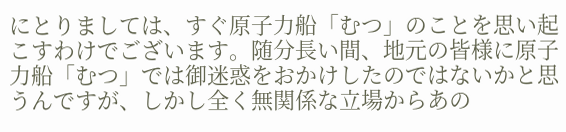にとりましては、すぐ原子力船「むつ」のことを思い起こすわけでございます。随分長い間、地元の皆様に原子力船「むつ」では御迷惑をおかけしたのではないかと思うんですが、しかし全く無関係な立場からあの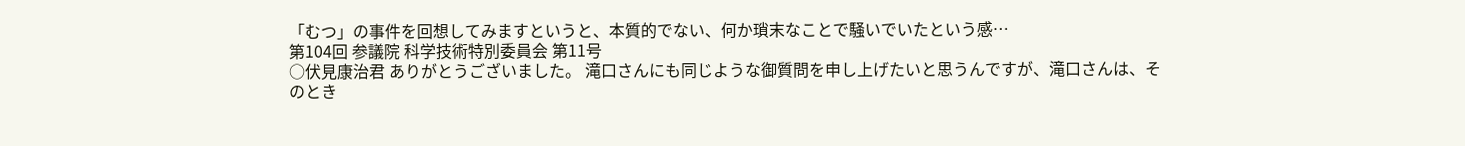「むつ」の事件を回想してみますというと、本質的でない、何か瑣末なことで騒いでいたという感…
第104回 参議院 科学技術特別委員会 第11号
○伏見康治君 ありがとうございました。 滝口さんにも同じような御質問を申し上げたいと思うんですが、滝口さんは、そのとき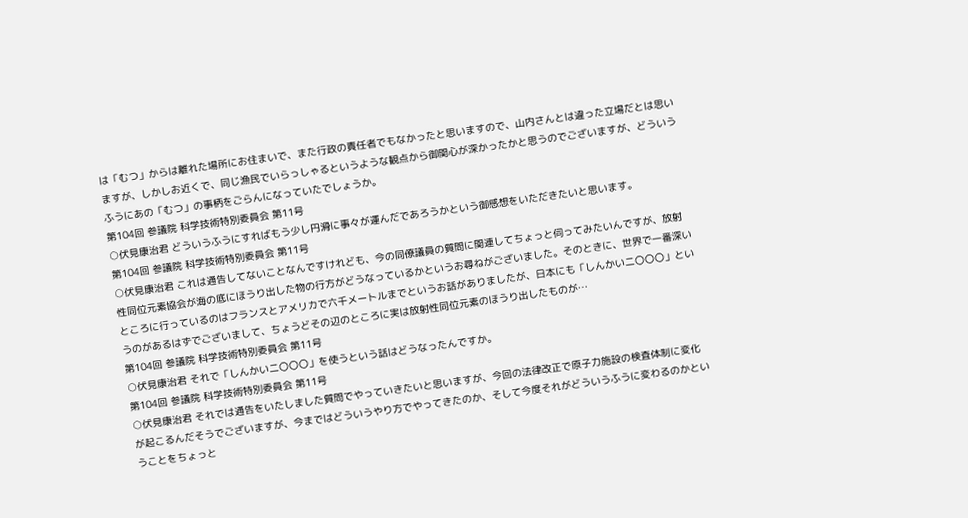は「むつ」からは離れた場所にお住まいで、また行政の責任者でもなかったと思いますので、山内さんとは違った立場だとは思いますが、しかしお近くで、同じ漁民でいらっしゃるというような観点から御関心が深かったかと思うのでございますが、どういうふうにあの「むつ」の事柄をごらんになっていたでしょうか。
第104回 参議院 科学技術特別委員会 第11号
○伏見康治君 どういうふうにすればもう少し円滑に事々が運んだであろうかという御感想をいただきたいと思います。
第104回 参議院 科学技術特別委員会 第11号
○伏見康治君 これは通告してないことなんですけれども、今の同僚議員の質問に関連してちょっと伺ってみたいんですが、放射性同位元素協会が海の底にほうり出した物の行方がどうなっているかというお尋ねがございました。そのときに、世界で一番深いところに行っているのはフランスとアメリカで六千メートルまでというお話がありましたが、日本にも「しんかい二〇〇〇」というのがあるはずでございまして、ちょうどその辺のところに実は放射性同位元素のほうり出したものが…
第104回 参議院 科学技術特別委員会 第11号
○伏見康治君 それで「しんかい二〇〇〇」を使うという話はどうなったんですか。
第104回 参議院 科学技術特別委員会 第11号
○伏見康治君 それでは通告をいたしました質問でやっていきたいと思いますが、今回の法律改正で原子力施設の検査体制に変化が起こるんだそうでございますが、今まではどういうやり方でやってきたのか、そして今度それがどういうふうに変わるのかということをちょっと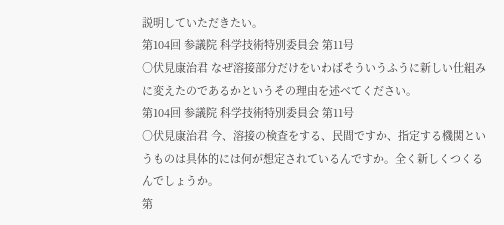説明していただきたい。
第104回 参議院 科学技術特別委員会 第11号
○伏見康治君 なぜ溶接部分だけをいわばそういうふうに新しい仕組みに変えたのであるかというその理由を述べてください。
第104回 参議院 科学技術特別委員会 第11号
○伏見康治君 今、溶接の検査をする、民間ですか、指定する機関というものは具体的には何が想定されているんですか。全く新しくつくるんでしょうか。
第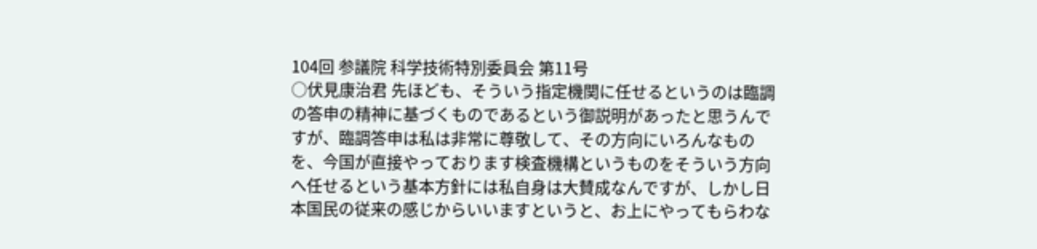104回 参議院 科学技術特別委員会 第11号
○伏見康治君 先ほども、そういう指定機関に任せるというのは臨調の答申の精神に基づくものであるという御説明があったと思うんですが、臨調答申は私は非常に尊敬して、その方向にいろんなものを、今国が直接やっております検査機構というものをそういう方向へ任せるという基本方針には私自身は大賛成なんですが、しかし日本国民の従来の感じからいいますというと、お上にやってもらわな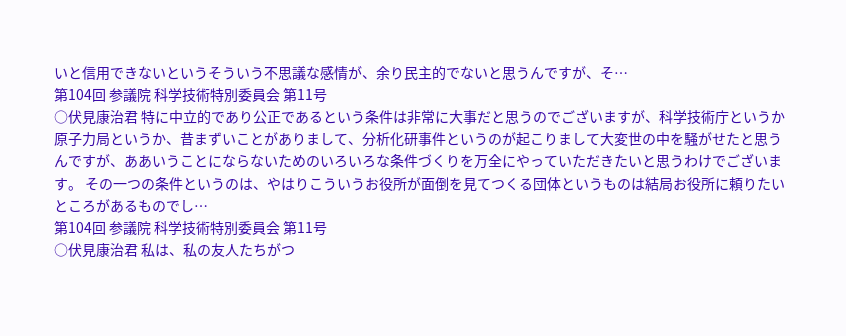いと信用できないというそういう不思議な感情が、余り民主的でないと思うんですが、そ…
第104回 参議院 科学技術特別委員会 第11号
○伏見康治君 特に中立的であり公正であるという条件は非常に大事だと思うのでございますが、科学技術庁というか原子力局というか、昔まずいことがありまして、分析化研事件というのが起こりまして大変世の中を騒がせたと思うんですが、ああいうことにならないためのいろいろな条件づくりを万全にやっていただきたいと思うわけでございます。 その一つの条件というのは、やはりこういうお役所が面倒を見てつくる団体というものは結局お役所に頼りたいところがあるものでし…
第104回 参議院 科学技術特別委員会 第11号
○伏見康治君 私は、私の友人たちがつ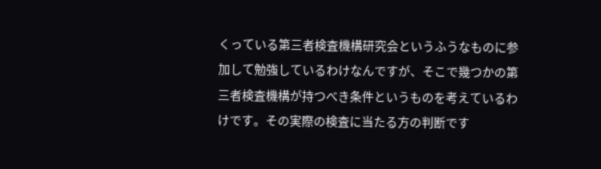くっている第三者検査機構研究会というふうなものに参加して勉強しているわけなんですが、そこで幾つかの第三者検査機構が持つべき条件というものを考えているわけです。その実際の検査に当たる方の判断です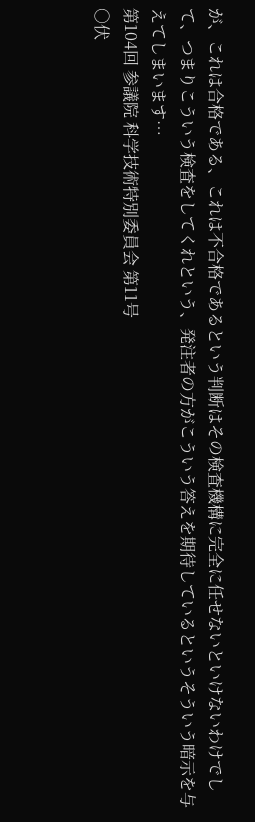が、これは合格である、これは不合格であるという判断はその検査機構に完全に任せないといけないわけでして、つまりこういう検査をしてくれという、発注者の方がこういう答えを期待しているというそういう暗示を与えてしまいます…
第104回 参議院 科学技術特別委員会 第11号
○伏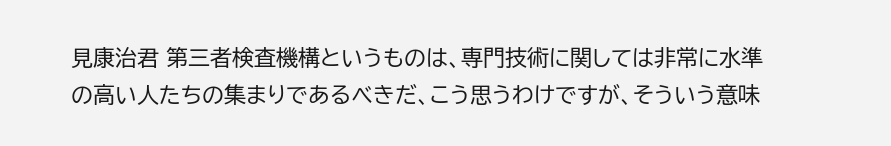見康治君 第三者検査機構というものは、専門技術に関しては非常に水準の高い人たちの集まりであるべきだ、こう思うわけですが、そういう意味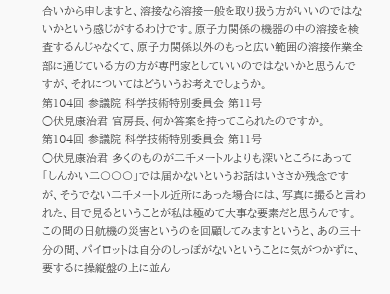合いから申しますと、溶接なら溶接一般を取り扱う方がいいのではないかという感じがするわけです。原子力関係の機器の中の溶接を検査するんじゃなくて、原子力関係以外のもっと広い範囲の溶接作業全部に通じている方の方が専門家としていいのではないかと思うんですが、それについてはどういうお考えでしょうか。
第104回 参議院 科学技術特別委員会 第11号
○伏見康治君 官房長、何か答案を持ってこられたのですか。
第104回 参議院 科学技術特別委員会 第11号
○伏見康治君 多くのものが二千メートルよりも深いところにあって「しんかい二〇〇〇」では届かないというお話はいささか残念ですが、そうでない二千メートル近所にあった場合には、写真に撮ると言われた、目で見るということが私は極めて大事な要素だと思うんです。 この間の日航機の災害というのを回顧してみますというと、あの三十分の間、パイロットは自分のしっぽがないということに気がつかずに、要するに操縦盤の上に並ん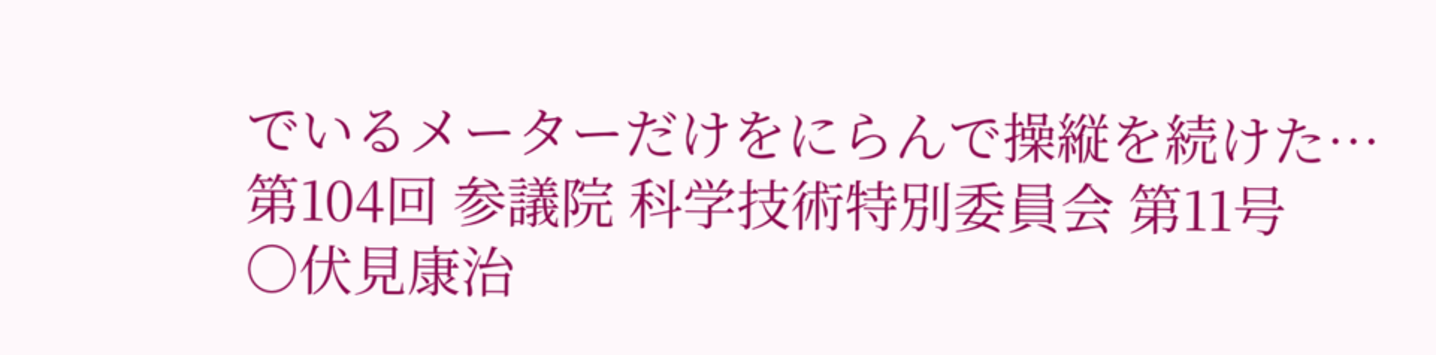でいるメーターだけをにらんで操縦を続けた…
第104回 参議院 科学技術特別委員会 第11号
○伏見康治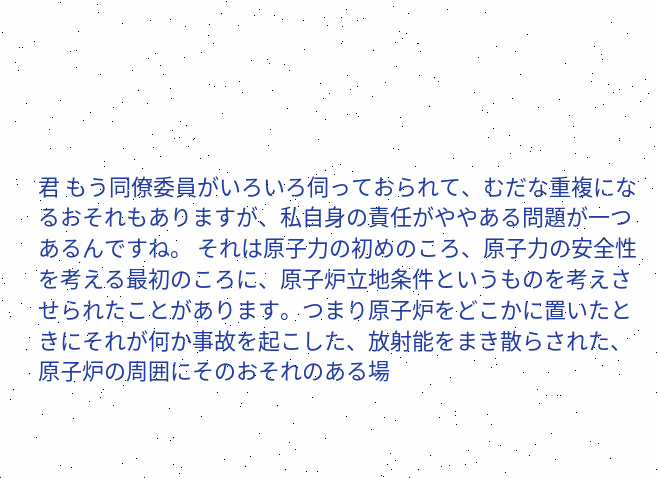君 もう同僚委員がいろいろ伺っておられて、むだな重複になるおそれもありますが、私自身の責任がややある問題が一つあるんですね。 それは原子力の初めのころ、原子力の安全性を考える最初のころに、原子炉立地条件というものを考えさせられたことがあります。つまり原子炉をどこかに置いたときにそれが何か事故を起こした、放射能をまき散らされた、原子炉の周囲にそのおそれのある場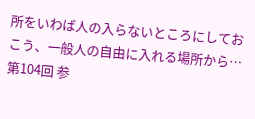所をいわば人の入らないところにしておこう、一般人の自由に入れる場所から…
第104回 参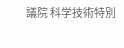議院 科学技術特別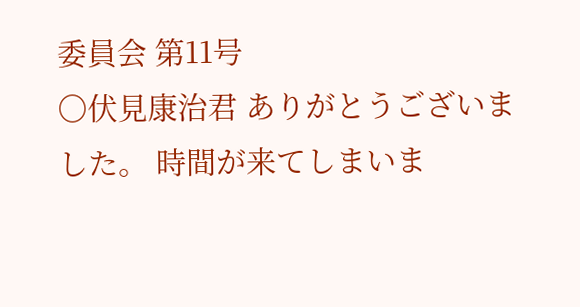委員会 第11号
○伏見康治君 ありがとうございました。 時間が来てしまいま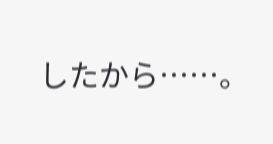したから……。